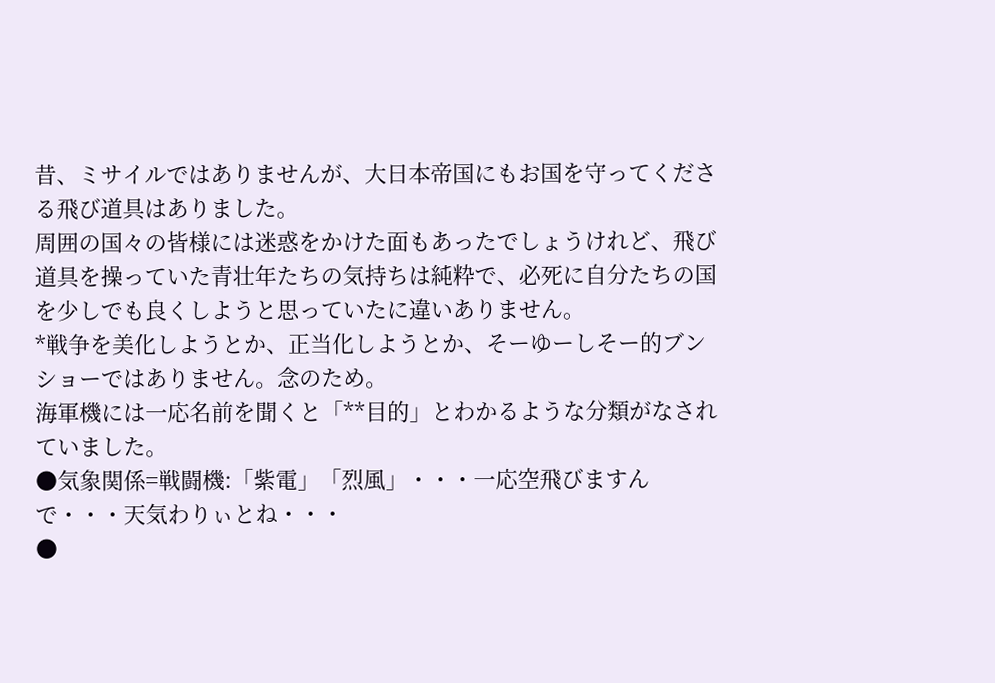昔、ミサイルではありませんが、大日本帝国にもお国を守ってくださる飛び道具はありました。
周囲の国々の皆様には迷惑をかけた面もあったでしょうけれど、飛び道具を操っていた青壮年たちの気持ちは純粋で、必死に自分たちの国を少しでも良くしようと思っていたに違いありません。
*戦争を美化しようとか、正当化しようとか、そーゆーしそー的ブンショーではありません。念のため。
海軍機には一応名前を聞くと「**目的」とわかるような分類がなされていました。
●気象関係=戦闘機:「紫電」「烈風」・・・一応空飛びますんで・・・天気わりぃとね・・・
●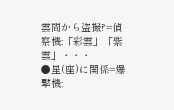雲間から盗撮?=偵察機:「彩雲」「紫雲」・・・
●星(座)に関係=爆撃機: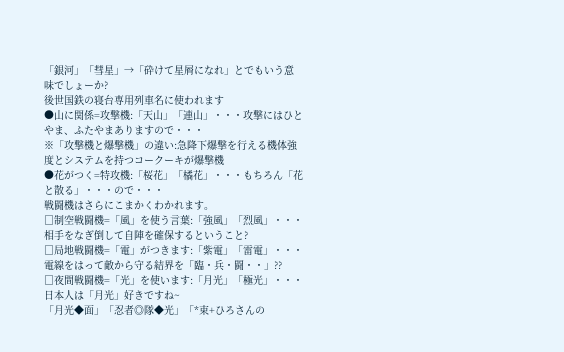「銀河」「彗星」→「砕けて星屑になれ」とでもいう意味でしょーか?
後世国鉄の寝台専用列車名に使われます
●山に関係=攻撃機:「天山」「連山」・・・攻撃にはひとやま、ふたやまありますので・・・
※「攻撃機と爆撃機」の違い:急降下爆撃を行える機体強度とシステムを持つコークーキが爆撃機
●花がつく=特攻機:「桜花」「橘花」・・・もちろん「花と散る」・・・ので・・・
戦闘機はさらにこまかくわかれます。
□制空戦闘機=「風」を使う言葉:「強風」「烈風」・・・相手をなぎ倒して自陣を確保するということ?
□局地戦闘機=「電」がつきます:「紫電」「雷電」・・・電線をはって敵から守る結界を「臨・兵・闘・・」??
□夜間戦闘機=「光」を使います:「月光」「極光」・・・日本人は「月光」好きですね~
「月光◆面」「忍者◎隊◆光」「*束+ひろさんの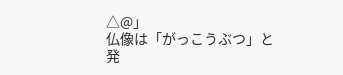△@」
仏像は「がっこうぶつ」と発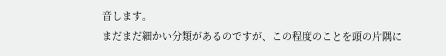音します。
まだまだ細かい分類があるのですが、この程度のことを頭の片隅に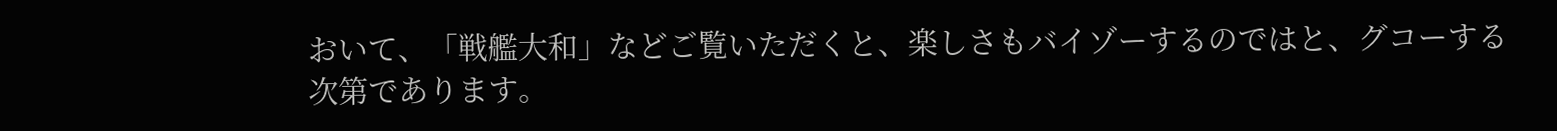おいて、「戦艦大和」などご覧いただくと、楽しさもバイゾーするのではと、グコーする次第であります。